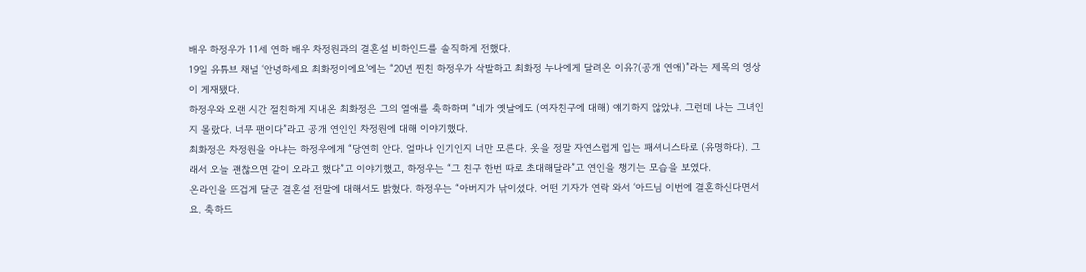배우 하정우가 11세 연하 배우 차정원과의 결혼설 비하인드를 솔직하게 전했다.
19일 유튜브 채널 ‘안녕하세요 최화정이에요’에는 “20년 찐친 하정우가 삭발하고 최화정 누나에게 달려온 이유?(공개 연애)”라는 제목의 영상이 게재됐다.
하정우와 오랜 시간 절친하게 지내온 최화정은 그의 열애를 축하하며 “네가 옛날에도 (여자친구에 대해) 얘기하지 않았냐. 그런데 나는 그녀인지 몰랐다. 너무 팬이다”라고 공개 연인인 차정원에 대해 이야기했다.
최화정은 차정원을 아냐는 하정우에게 “당연히 안다. 얼마나 인기인지 너만 모른다. 옷을 정말 자연스럽게 입는 패셔니스타로 (유명하다). 그래서 오늘 괜찮으면 같이 오라고 했다”고 이야기했고, 하정우는 “그 친구 한번 따로 초대해달라”고 연인을 챙기는 모습을 보였다.
온라인을 뜨겁게 달군 결혼설 전말에 대해서도 밝혔다. 하정우는 “아버지가 낚이셨다. 어떤 기자가 연락 와서 ‘아드님 이번에 결혼하신다면서요. 축하드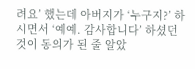려요’ 했는데 아버지가 ‘누구지?’ 하시면서 ‘예예. 감사합니다’ 하셨던 것이 동의가 된 줄 알았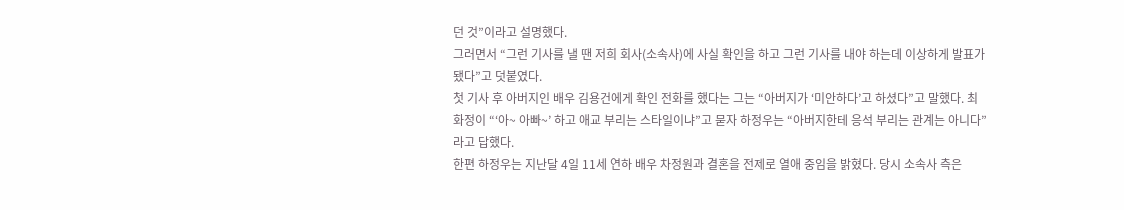던 것”이라고 설명했다.
그러면서 “그런 기사를 낼 땐 저희 회사(소속사)에 사실 확인을 하고 그런 기사를 내야 하는데 이상하게 발표가 됐다”고 덧붙였다.
첫 기사 후 아버지인 배우 김용건에게 확인 전화를 했다는 그는 “아버지가 ‘미안하다’고 하셨다”고 말했다. 최화정이 “‘아~ 아빠~’ 하고 애교 부리는 스타일이냐”고 묻자 하정우는 “아버지한테 응석 부리는 관계는 아니다”라고 답했다.
한편 하정우는 지난달 4일 11세 연하 배우 차정원과 결혼을 전제로 열애 중임을 밝혔다. 당시 소속사 측은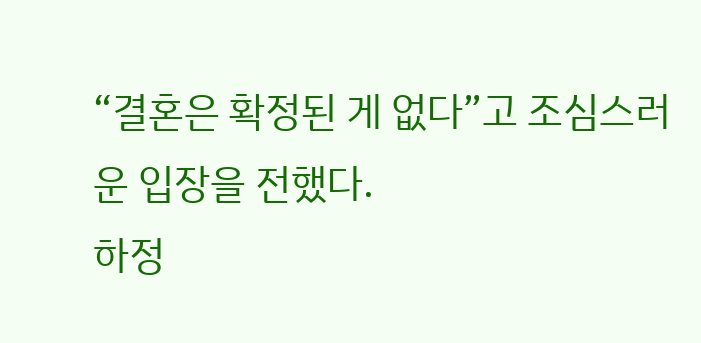“결혼은 확정된 게 없다”고 조심스러운 입장을 전했다.
하정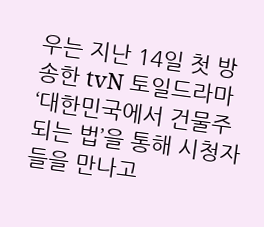우는 지난 14일 첫 방송한 tvN 토일드라마 ‘대한민국에서 건물주 되는 법’을 통해 시청자들을 만나고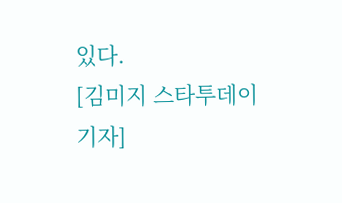있다.
[김미지 스타투데이 기자]